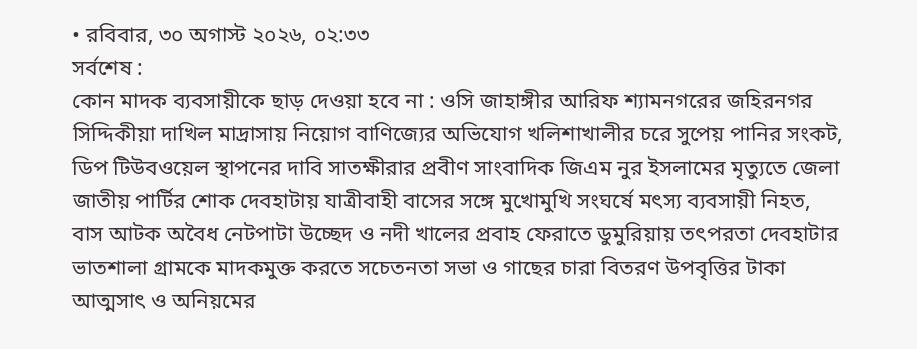• রবিবার, ৩০ অগাস্ট ২০২৬, ০২:৩৩
সর্বশেষ :
কোন মাদক ব্যবসায়ীকে ছাড় দেওয়া হবে না : ওসি জাহাঙ্গীর আরিফ শ্যামনগরের জহিরনগর সিদ্দিকীয়া দাখিল মাদ্রাসায় নিয়োগ বাণিজ্যের অভিযোগ খলিশাখালীর চরে সুপেয় পানির সংকট, ডিপ টিউবওয়েল স্থাপনের দাবি সাতক্ষীরার প্রবীণ সাংবাদিক জিএম নুর ইসলামের মৃত্যুতে জেলা জাতীয় পার্টির শোক দেবহাটায় যাত্রীবাহী বাসের সঙ্গে মুখোমুখি সংঘর্ষে মৎস্য ব্যবসায়ী নিহত, বাস আটক অবৈধ নেটপাটা উচ্ছেদ ও নদী খালের প্রবাহ ফেরাতে ডুমুরিয়ায় তৎপরতা দেবহাটার ভাতশালা গ্রামকে মাদকমুক্ত করতে সচেতনতা সভা ও গাছের চারা বিতরণ উপবৃত্তির টাকা আত্মসাৎ ও অনিয়মের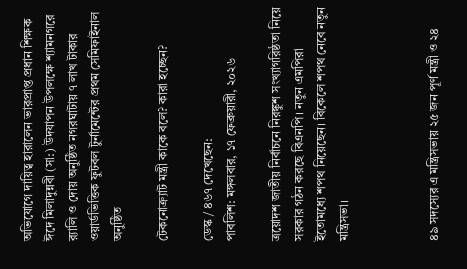অভিযোগে দায়িত্ব হারালেন ভারপ্রাপ্ত প্রধান শিক্ষক ঈদে মিলাদুন্নবী (সা:) উদযাপন উপলক্ষে শ্যামনগরে র‍্যালি ও দোয় অনুষ্ঠিত নগরঘাটায় ৭ লাখ টাকার ওয়ার্ডভিত্তিক ফুটবল টুর্নামেন্টের প্রথম সেমিফাইনাল অনুষ্ঠিত

টেকনোক্র্যাট মন্ত্রী কাকে বলে? কারা হচ্ছেন?

ডেস্ক / ৪৬৭ দেখেছেন:
পাবলিশ: মঙ্গলবার, ১৭ ফেব্রুয়ারী, ২০২৬

ত্রয়োদশ জাতীয় নির্বাচনে নিরঙ্কুশ সংখ্যাগরিষ্ঠতা নিয়ে সরকার গঠন করছে বিএনপি। নতুন এমপিরা ইতোমধ্যে শপথ নিয়েছেন। বিকেলে শপথ নেবে নতুন মন্ত্রিসভা।



৪৯ সদস্যের এ মন্ত্রিসভায় ২৫ জন পূর্ণ মন্ত্রী ও ২৪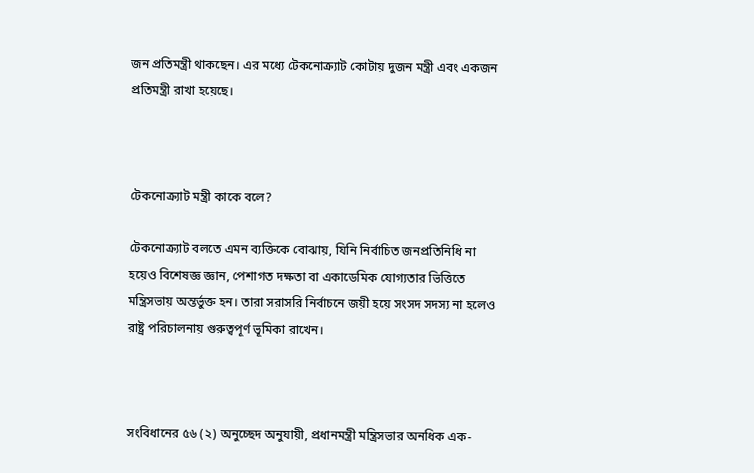জন প্রতিমন্ত্রী থাকছেন। এর মধ্যে টেকনোক্র্যাট কোটায় দুজন মন্ত্রী এবং একজন প্রতিমন্ত্রী রাখা হয়েছে।



টেকনোক্র্যাট মন্ত্রী কাকে বলে?

টেকনোক্র্যাট বলতে এমন ব্যক্তিকে বোঝায়, যিনি নির্বাচিত জনপ্রতিনিধি না হয়েও বিশেষজ্ঞ জ্ঞান, পেশাগত দক্ষতা বা একাডেমিক যোগ্যতার ভিত্তিতে মন্ত্রিসভায় অন্তর্ভুক্ত হন। তারা সরাসরি নির্বাচনে জয়ী হয়ে সংসদ সদস্য না হলেও রাষ্ট্র পরিচালনায় গুরুত্বপূর্ণ ভূমিকা রাখেন।



সংবিধানের ৫৬ (২) অনুচ্ছেদ অনুযায়ী, প্রধানমন্ত্রী মন্ত্রিসভার অনধিক এক-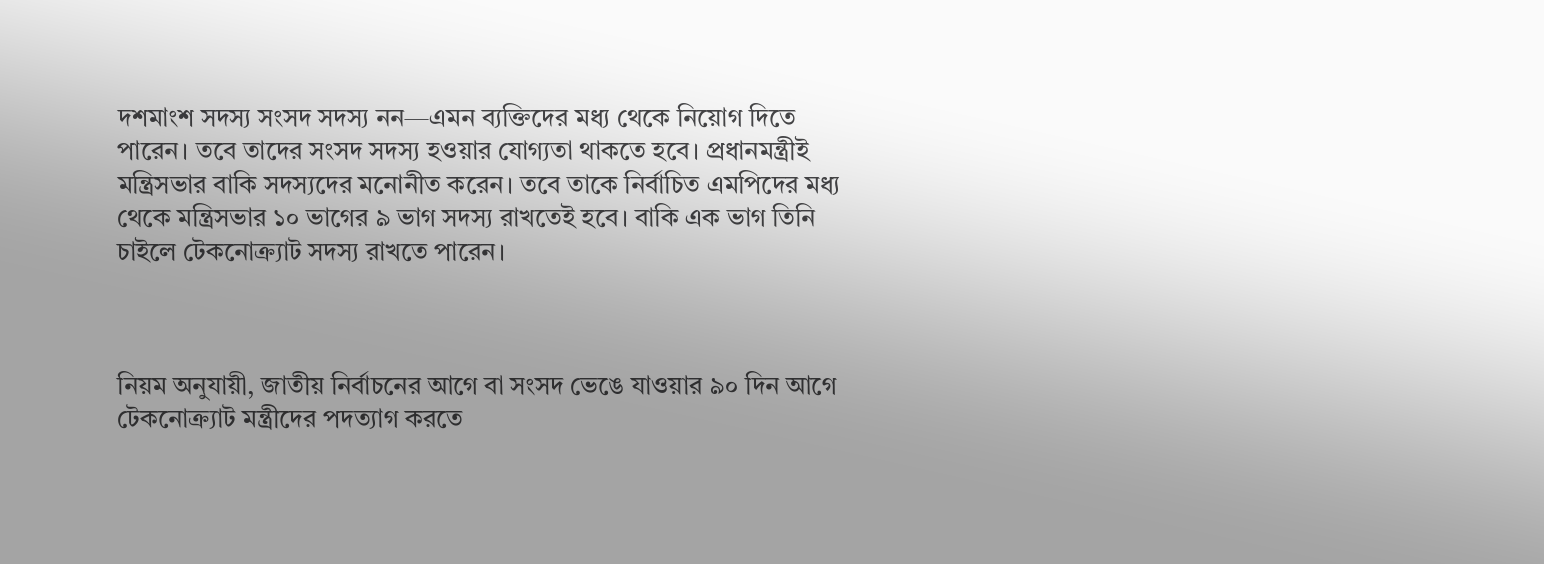দশমাংশ সদস্য সংসদ সদস্য নন—এমন ব্যক্তিদের মধ্য থেকে নিয়োগ দিতে পারেন। তবে তাদের সংসদ সদস্য হওয়ার যোগ্যতা থাকতে হবে। প্রধানমন্ত্রীই মন্ত্রিসভার বাকি সদস্যদের মনোনীত করেন। তবে তাকে নির্বাচিত এমপিদের মধ্য থেকে মন্ত্রিসভার ১০ ভাগের ৯ ভাগ সদস্য রাখতেই হবে। বাকি এক ভাগ তিনি চাইলে টেকনোক্র্যাট সদস্য রাখতে পারেন।



নিয়ম অনুযায়ী, জাতীয় নির্বাচনের আগে বা সংসদ ভেঙে যাওয়ার ৯০ দিন আগে টেকনোক্র্যাট মন্ত্রীদের পদত্যাগ করতে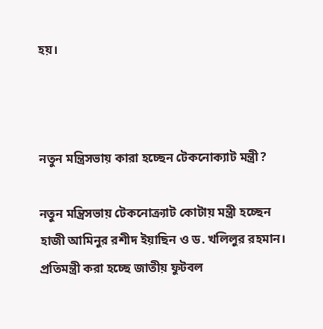হয়।



নতুন মন্ত্রিসভায় কারা হচ্ছেন টেকনোক্যাট মন্ত্রী?

নতুন মন্ত্রিসভায় টেকনোক্র্যাট কোটায় মন্ত্রী হচ্ছেন হাজী আমিনুর রশীদ ইয়াছিন ও ড. খলিলুর রহমান। প্রতিমন্ত্রী করা হচ্ছে জাতীয় ফুটবল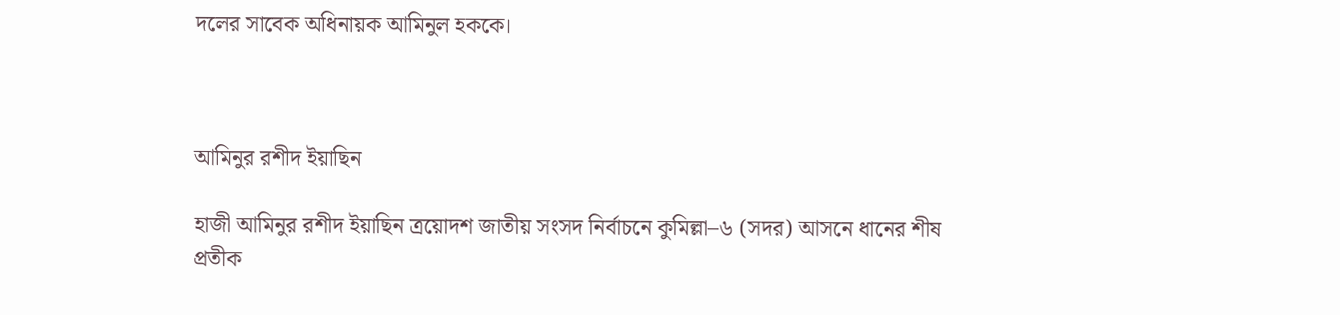দলের সাবেক অধিনায়ক আমিনুল হককে।



আমিনুর রশীদ ইয়াছিন

হাজী আমিনুর রশীদ ইয়াছিন ত্রয়োদশ জাতীয় সংসদ নির্বাচনে কুমিল্লা–৬ (সদর) আসনে ধানের শীষ প্রতীক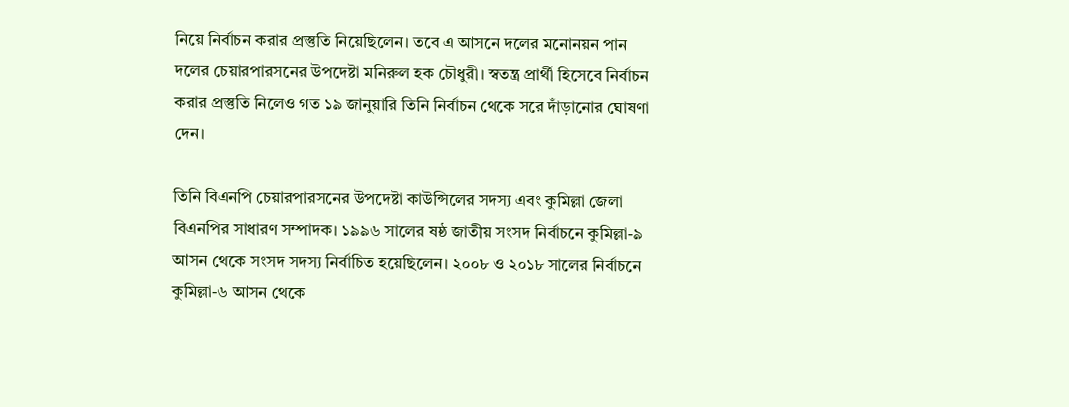নিয়ে নির্বাচন করার প্রস্তুতি নিয়েছিলেন। তবে এ আসনে দলের মনোনয়ন পান দলের চেয়ারপারসনের উপদেষ্টা মনিরুল হক চৌধুরী। স্বতন্ত্র প্রার্থী হিসেবে নির্বাচন করার প্রস্তুতি নিলেও গত ১৯ জানুয়ারি তিনি নির্বাচন থেকে সরে দাঁড়ানোর ঘোষণা দেন।

তিনি বিএনপি চেয়ারপারসনের উপদেষ্টা কাউন্সিলের সদস্য এবং কুমিল্লা জেলা বিএনপির সাধারণ সম্পাদক। ১৯৯৬ সালের ষষ্ঠ জাতীয় সংসদ নির্বাচনে কুমিল্লা-৯ আসন থেকে সংসদ সদস্য নির্বাচিত হয়েছিলেন। ২০০৮ ও ২০১৮ সালের নির্বাচনে কুমিল্লা-৬ আসন থেকে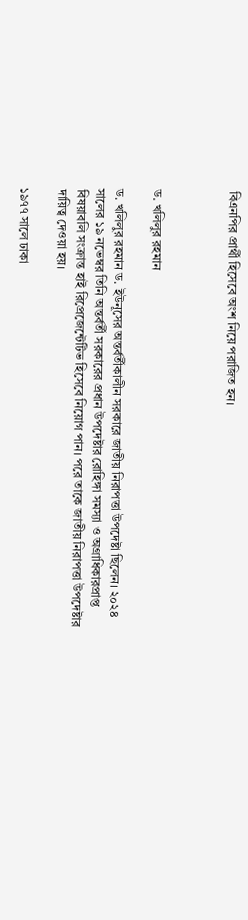বিএনপির প্রার্থী হিসেবে অংশ নিয়ে পরাজিত হন।



ড. খলিলুর রহমান

ড. খলিলুর রহমান ড. ইউনূসের অন্তর্বর্তীকালীন সরকারে জাতীয় নিরাপত্তা উপদেষ্টা ছিলেন। ২০২৪ সালের ১৯ নভেম্বর তিনি অন্তর্বর্তী সরকারের প্রধান উপদেষ্টার রোহিঙ্গা সমস্যা ও অগ্রাধিকারপ্রাপ্ত বিষয়াবলি সংক্রান্ত হাই রিপ্রেজেন্টেটিভ হিসেবে নিয়োগ পান। পরে তাকে জাতীয় নিরাপত্তা উপদেষ্টার দায়িত্ব দেওয়া হয়।

১৯৭৭ সালে ঢাকা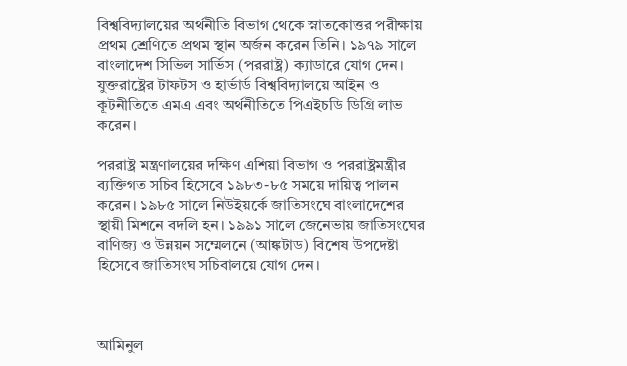বিশ্ববিদ্যালয়ের অর্থনীতি বিভাগ থেকে স্নাতকোত্তর পরীক্ষায় প্রথম শ্রেণিতে প্রথম স্থান অর্জন করেন তিনি। ১৯৭৯ সালে বাংলাদেশ সিভিল সার্ভিস (পররাষ্ট্র) ক্যাডারে যোগ দেন। যুক্তরাষ্ট্রের টাফটস ও হার্ভার্ড বিশ্ববিদ্যালয়ে আইন ও কূটনীতিতে এমএ এবং অর্থনীতিতে পিএইচডি ডিগ্রি লাভ করেন।

পররাষ্ট্র মন্ত্রণালয়ের দক্ষিণ এশিয়া বিভাগ ও পররাষ্ট্রমন্ত্রীর ব্যক্তিগত সচিব হিসেবে ১৯৮৩-৮৫ সময়ে দায়িত্ব পালন করেন। ১৯৮৫ সালে নিউইয়র্কে জাতিসংঘে বাংলাদেশের স্থায়ী মিশনে বদলি হন। ১৯৯১ সালে জেনেভায় জাতিসংঘের বাণিজ্য ও উন্নয়ন সম্মেলনে (আঙ্কটাড) বিশেষ উপদেষ্টা হিসেবে জাতিসংঘ সচিবালয়ে যোগ দেন।



আমিনুল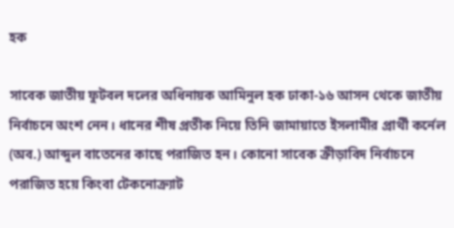হক

সাবেক জাতীয় ফুটবল দলের অধিনায়ক আমিনুল হক ঢাকা-১৬ আসন থেকে জাতীয় নির্বাচনে অংশ নেন। ধানের শীষ প্রতীক নিয়ে তিনি জামায়াতে ইসলামীর প্রার্থী কর্নেল (অব.) আব্দুল বাতেনের কাছে পরাজিত হন। কোনো সাবেক ক্রীড়াবিদ নির্বাচনে পরাজিত হয়ে কিংবা টেকনোক্র্যাট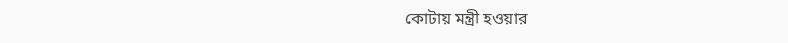কোটায় মন্ত্রী হওয়ার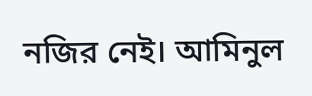নজির নেই। আমিনুল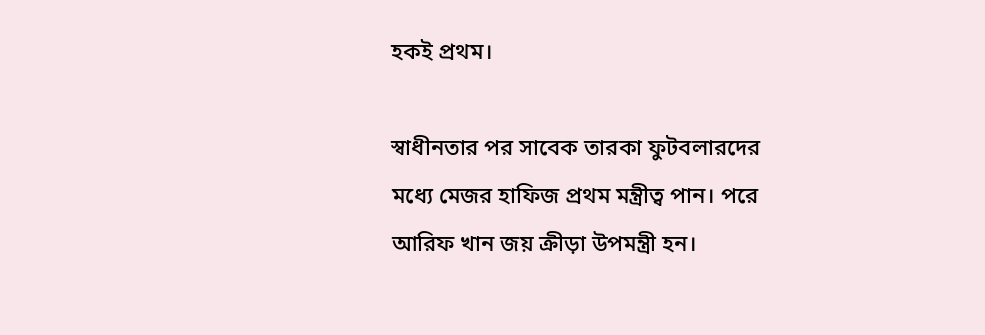হকই প্রথম।

স্বাধীনতার পর সাবেক তারকা ফুটবলারদের মধ্যে মেজর হাফিজ প্রথম মন্ত্রীত্ব পান। পরে আরিফ খান জয় ক্রীড়া উপমন্ত্রী হন।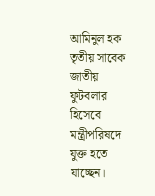আমিনুল হক তৃতীয় সাবেক জাতীয় ফুটবলার হিসেবে মন্ত্রীপরিষদে যুক্ত হতে যাচ্ছেন।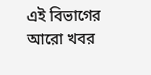এই বিভাগের আরো খবর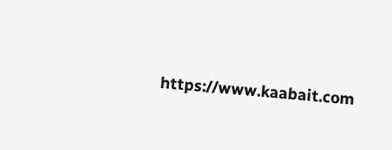https://www.kaabait.com